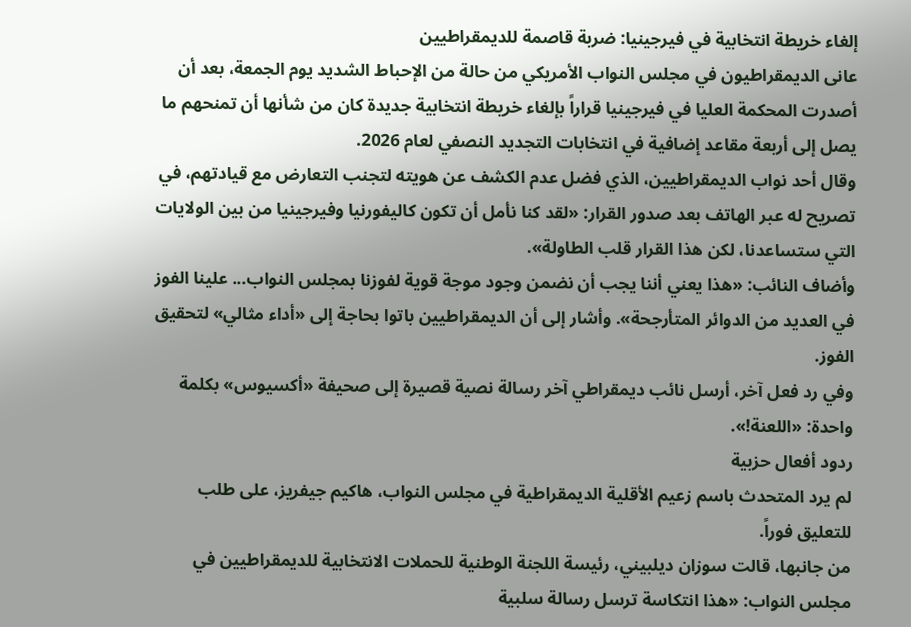إلغاء خريطة انتخابية في فيرجينيا: ضربة قاصمة للديمقراطيين
عانى الديمقراطيون في مجلس النواب الأمريكي من حالة من الإحباط الشديد يوم الجمعة، بعد أن أصدرت المحكمة العليا في فيرجينيا قراراً بإلغاء خريطة انتخابية جديدة كان من شأنها أن تمنحهم ما يصل إلى أربعة مقاعد إضافية في انتخابات التجديد النصفي لعام 2026.
وقال أحد نواب الديمقراطيين، الذي فضل عدم الكشف عن هويته لتجنب التعارض مع قيادتهم، في تصريح له عبر الهاتف بعد صدور القرار: «لقد كنا نأمل أن تكون كاليفورنيا وفيرجينيا من بين الولايات التي ستساعدنا، لكن هذا القرار قلب الطاولة».
وأضاف النائب: «هذا يعني أننا يجب أن نضمن وجود موجة قوية لفوزنا بمجلس النواب... علينا الفوز في العديد من الدوائر المتأرجحة». وأشار إلى أن الديمقراطيين باتوا بحاجة إلى «أداء مثالي» لتحقيق الفوز.
وفي رد فعل آخر، أرسل نائب ديمقراطي آخر رسالة نصية قصيرة إلى صحيفة «أكسيوس» بكلمة واحدة: «اللعنة!».
ردود أفعال حزبية
لم يرد المتحدث باسم زعيم الأقلية الديمقراطية في مجلس النواب، هاكيم جيفريز، على طلب للتعليق فوراً.
من جانبها، قالت سوزان ديلبيني، رئيسة اللجنة الوطنية للحملات الانتخابية للديمقراطيين في مجلس النواب: «هذا انتكاسة ترسل رسالة سلبية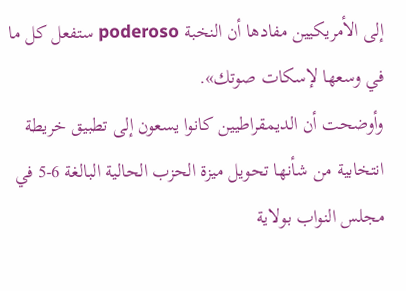إلى الأمريكيين مفادها أن النخبة poderoso ستفعل كل ما في وسعها لإسكات صوتك».
وأوضحت أن الديمقراطيين كانوا يسعون إلى تطبيق خريطة انتخابية من شأنها تحويل ميزة الحزب الحالية البالغة 6-5 في مجلس النواب بولاية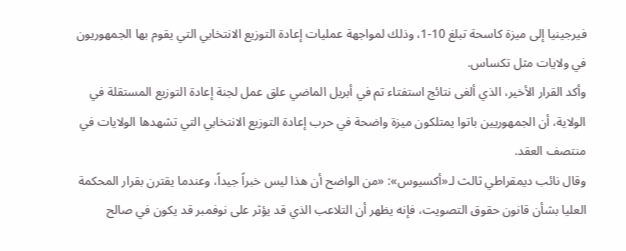فيرجينيا إلى ميزة كاسحة تبلغ 10-1، وذلك لمواجهة عمليات إعادة التوزيع الانتخابي التي يقوم بها الجمهوريون في ولايات مثل تكساس.
وأكد القرار الأخير، الذي ألغى نتائج استفتاء تم في أبريل الماضي علق عمل لجنة إعادة التوزيع المستقلة في الولاية، أن الجمهوريين باتوا يمتلكون ميزة واضحة في حرب إعادة التوزيع الانتخابي التي تشهدها الولايات في منتصف العقد.
وقال نائب ديمقراطي ثالث لـ«أكسيوس»: «من الواضح أن هذا ليس خبراً جيداً، وعندما يقترن بقرار المحكمة العليا بشأن قانون حقوق التصويت، فإنه يظهر أن التلاعب الذي قد يؤثر على نوفمبر قد يكون في صالح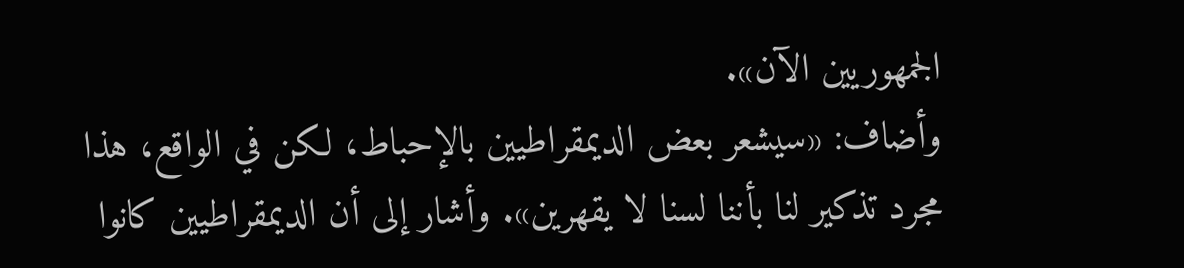الجمهوريين الآن».
وأضاف: «سيشعر بعض الديمقراطيين بالإحباط، لكن في الواقع، هذا مجرد تذكير لنا بأننا لسنا لا يقهرين». وأشار إلى أن الديمقراطيين كانوا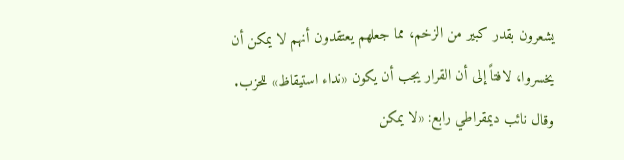يشعرون بقدر كبير من الزخم، مما جعلهم يعتقدون أنهم لا يمكن أن يخسروا، لافتاً إلى أن القرار يجب أن يكون «نداء استيقاظ» للحزب.
وقال نائب ديمقراطي رابع: «لا يمكن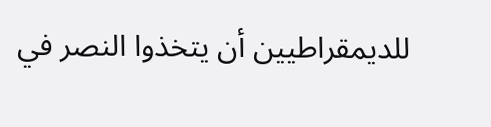للديمقراطيين أن يتخذوا النصر في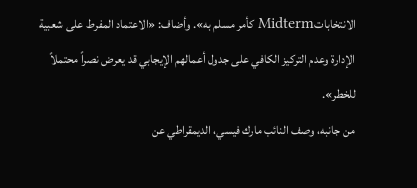الانتخاباتMidterm كأمر مسلم به». وأضاف: «الاعتماد المفرط على شعبية الإدارة وعدم التركيز الكافي على جدول أعمالهم الإيجابي قد يعرض نصراً محتملاً للخطر».
من جانبه، وصف النائب مارك فيسي، الديمقراطي عن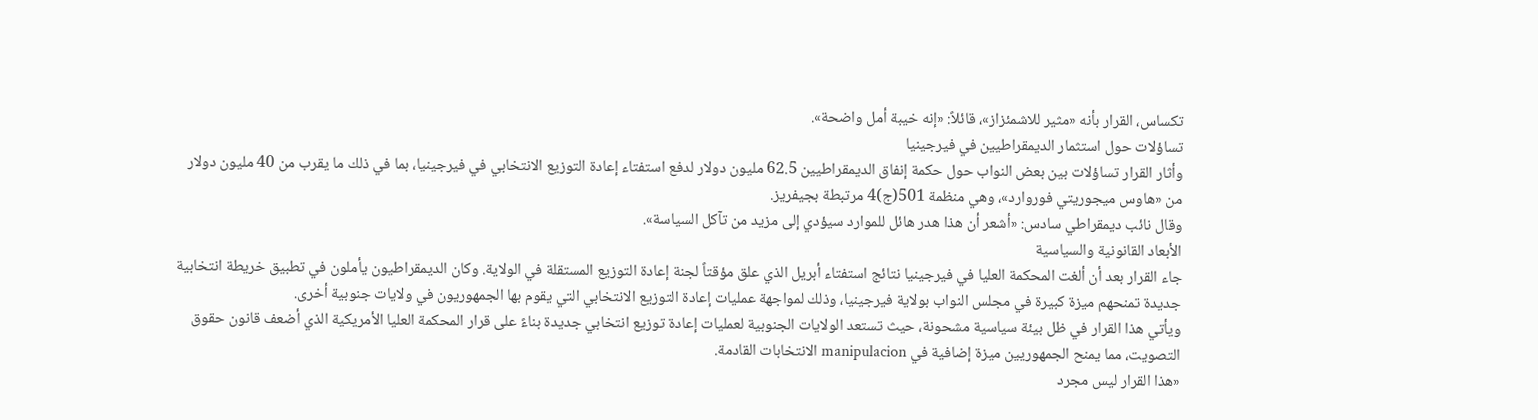تكساس، القرار بأنه «مثير للاشمئزاز»، قائلاً: «إنه خيبة أمل واضحة».
تساؤلات حول استثمار الديمقراطيين في فيرجينيا
وأثار القرار تساؤلات بين بعض النواب حول حكمة إنفاق الديمقراطيين 62.5 مليون دولار لدفع استفتاء إعادة التوزيع الانتخابي في فيرجينيا، بما في ذلك ما يقرب من 40 مليون دولار من «هاوس ميجوريتي فوروارد»، وهي منظمة 501(ج)4 مرتبطة بجيفريز.
وقال نائب ديمقراطي سادس: «أشعر أن هذا هدر هائل للموارد سيؤدي إلى مزيد من تآكل السياسة».
الأبعاد القانونية والسياسية
جاء القرار بعد أن ألغت المحكمة العليا في فيرجينيا نتائج استفتاء أبريل الذي علق مؤقتاً لجنة إعادة التوزيع المستقلة في الولاية. وكان الديمقراطيون يأملون في تطبيق خريطة انتخابية جديدة تمنحهم ميزة كبيرة في مجلس النواب بولاية فيرجينيا، وذلك لمواجهة عمليات إعادة التوزيع الانتخابي التي يقوم بها الجمهوريون في ولايات جنوبية أخرى.
ويأتي هذا القرار في ظل بيئة سياسية مشحونة، حيث تستعد الولايات الجنوبية لعمليات إعادة توزيع انتخابي جديدة بناءً على قرار المحكمة العليا الأمريكية الذي أضعف قانون حقوق التصويت، مما يمنح الجمهوريين ميزة إضافية في manipulacion الانتخابات القادمة.
«هذا القرار ليس مجرد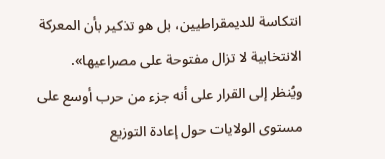انتكاسة للديمقراطيين، بل هو تذكير بأن المعركة الانتخابية لا تزال مفتوحة على مصراعيها».
ويُنظر إلى القرار على أنه جزء من حرب أوسع على مستوى الولايات حول إعادة التوزيع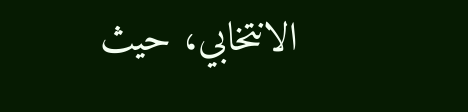الانتخابي، حيث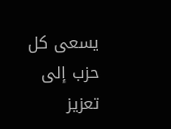يسعى كل حزب إلى تعزيز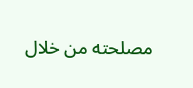مصلحته من خلال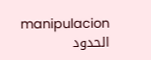manipulacion الحدود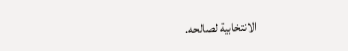الانتخابية لصالحه.